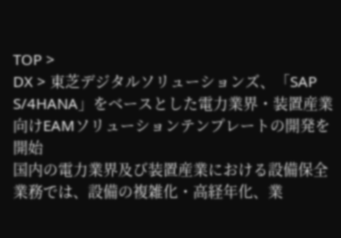TOP >
DX > 東芝デジタルソリューションズ、「SAP S/4HANA」をベースとした電力業界・装置産業向けEAMソリューションテンプレートの開発を開始
国内の電力業界及び装置産業における設備保全業務では、設備の複雑化・高経年化、業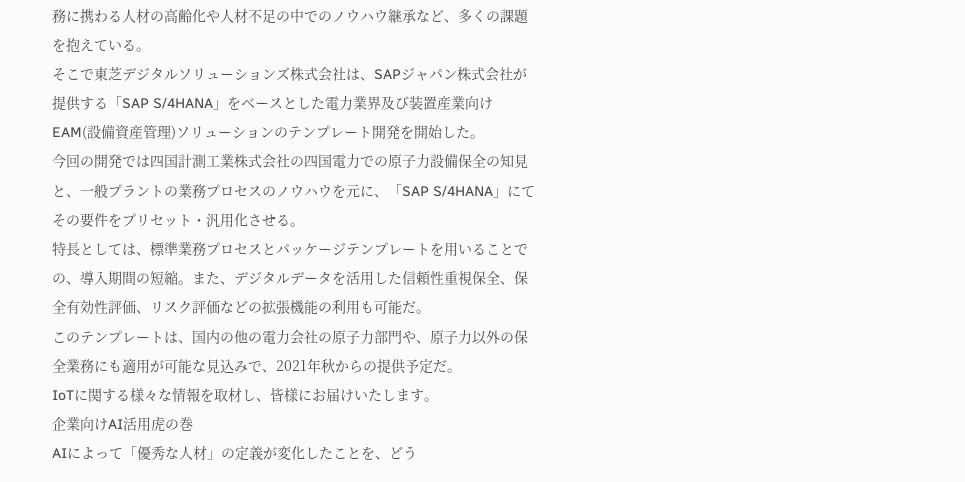務に携わる人材の高齢化や人材不足の中でのノウハウ継承など、多くの課題を抱えている。
そこで東芝デジタルソリューションズ株式会社は、SAPジャパン株式会社が提供する「SAP S/4HANA」をベースとした電力業界及び装置産業向けEAM(設備資産管理)ソリューションのテンプレート開発を開始した。
今回の開発では四国計測工業株式会社の四国電力での原子力設備保全の知見と、一般プラントの業務プロセスのノウハウを元に、「SAP S/4HANA」にてその要件をプリセット・汎用化させる。
特長としては、標準業務プロセスとパッケージテンプレートを用いることでの、導入期間の短縮。また、デジタルデータを活用した信頼性重視保全、保全有効性評価、リスク評価などの拡張機能の利用も可能だ。
このテンプレートは、国内の他の電力会社の原子力部門や、原子力以外の保全業務にも適用が可能な見込みで、2021年秋からの提供予定だ。
IoTに関する様々な情報を取材し、皆様にお届けいたします。
企業向けAI活用虎の巻
AIによって「優秀な人材」の定義が変化したことを、どう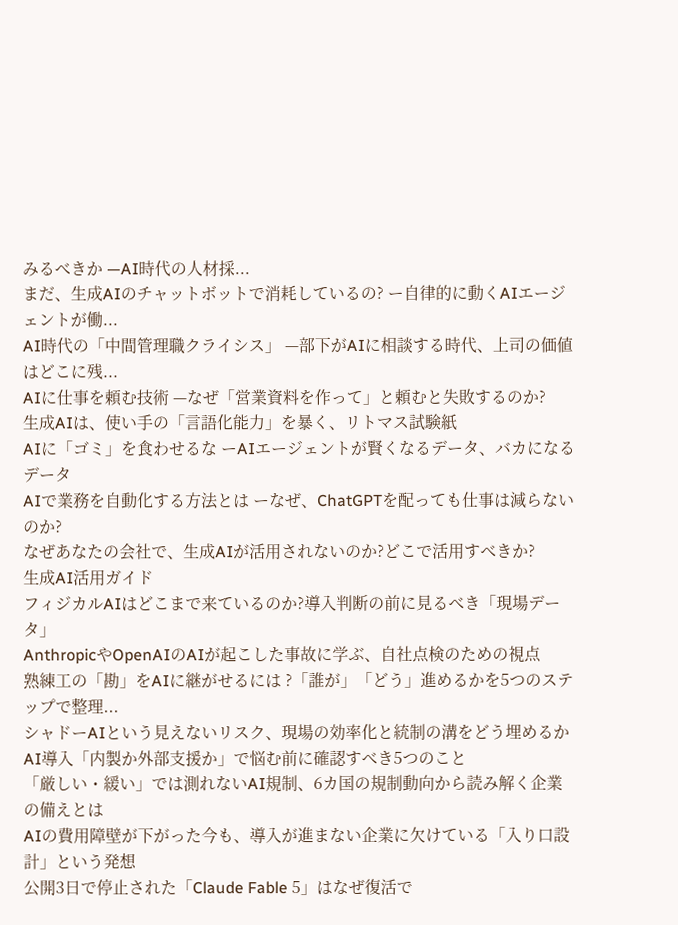みるべきか —AI時代の人材採...
まだ、生成AIのチャットボットで消耗しているの? ー自律的に動くAIエージェントが働...
AI時代の「中間管理職クライシス」 —部下がAIに相談する時代、上司の価値はどこに残...
AIに仕事を頼む技術 —なぜ「営業資料を作って」と頼むと失敗するのか?
生成AIは、使い手の「言語化能力」を暴く、リトマス試験紙
AIに「ゴミ」を食わせるな ーAIエージェントが賢くなるデータ、バカになるデータ
AIで業務を自動化する方法とは ーなぜ、ChatGPTを配っても仕事は減らないのか?
なぜあなたの会社で、生成AIが活用されないのか?どこで活用すべきか?
生成AI活用ガイド
フィジカルAIはどこまで来ているのか?導入判断の前に見るべき「現場データ」
AnthropicやOpenAIのAIが起こした事故に学ぶ、自社点検のための視点
熟練工の「勘」をAIに継がせるには ?「誰が」「どう」進めるかを5つのステップで整理...
シャドーAIという見えないリスク、現場の効率化と統制の溝をどう埋めるか
AI導入「内製か外部支援か」で悩む前に確認すべき5つのこと
「厳しい・緩い」では測れないAI規制、6カ国の規制動向から読み解く企業の備えとは
AIの費用障壁が下がった今も、導入が進まない企業に欠けている「入り口設計」という発想
公開3日で停止された「Claude Fable 5」はなぜ復活で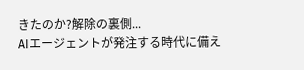きたのか?解除の裏側...
AIエージェントが発注する時代に備え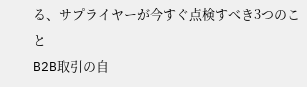る、サプライヤーが今すぐ点検すべき3つのこと
B2B取引の自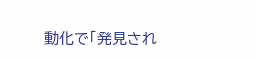動化で「発見され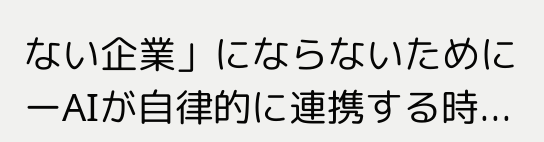ない企業」にならないために ーAIが自律的に連携する時...